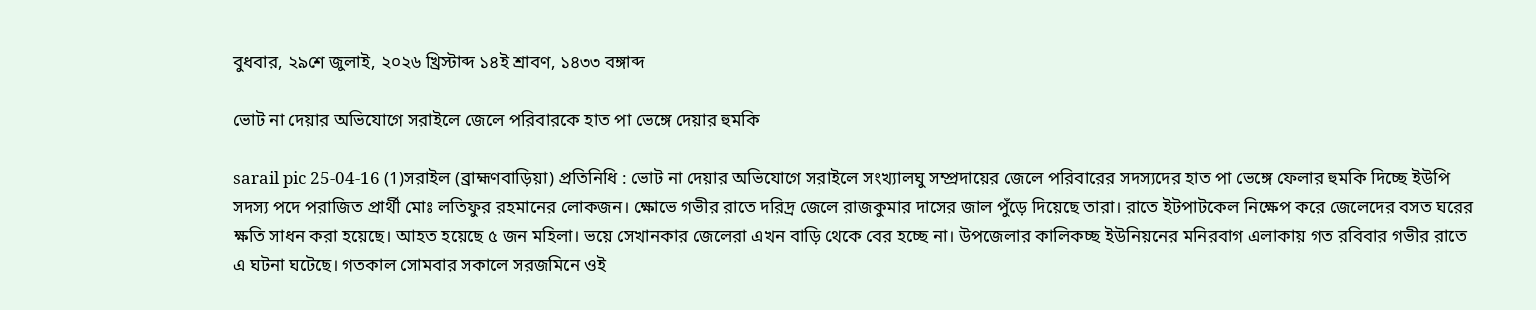বুধবার, ২৯শে জুলাই, ২০২৬ খ্রিস্টাব্দ ১৪ই শ্রাবণ, ১৪৩৩ বঙ্গাব্দ

ভোট না দেয়ার অভিযোগে সরাইলে জেলে পরিবারকে হাত পা ভেঙ্গে দেয়ার হুমকি

sarail pic 25-04-16 (1)সরাইল (ব্রাহ্মণবাড়িয়া) প্রতিনিধি : ভোট না দেয়ার অভিযোগে সরাইলে সংখ্যালঘু সম্প্রদায়ের জেলে পরিবারের সদস্যদের হাত পা ভেঙ্গে ফেলার হুমকি দিচ্ছে ইউপি সদস্য পদে পরাজিত প্রার্থী মোঃ লতিফুর রহমানের লোকজন। ক্ষোভে গভীর রাতে দরিদ্র জেলে রাজকুমার দাসের জাল পুঁড়ে দিয়েছে তারা। রাতে ইটপাটকেল নিক্ষেপ করে জেলেদের বসত ঘরের ক্ষতি সাধন করা হয়েছে। আহত হয়েছে ৫ জন মহিলা। ভয়ে সেখানকার জেলেরা এখন বাড়ি থেকে বের হচ্ছে না। উপজেলার কালিকচ্ছ ইউনিয়নের মনিরবাগ এলাকায় গত রবিবার গভীর রাতে এ ঘটনা ঘটেছে। গতকাল সোমবার সকালে সরজমিনে ওই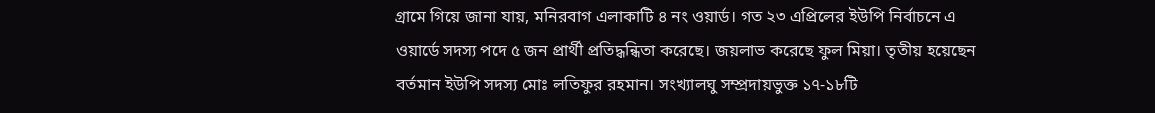গ্রামে গিয়ে জানা যায়, মনিরবাগ এলাকাটি ৪ নং ওয়ার্ড। গত ২৩ এপ্রিলের ইউপি নির্বাচনে এ ওয়ার্ডে সদস্য পদে ৫ জন প্রার্থী প্রতিদ্ধন্ধিতা করেছে। জয়লাভ করেছে ফুল মিয়া। তৃতীয় হয়েছেন বর্তমান ইউপি সদস্য মোঃ লতিফুর রহমান। সংখ্যালঘু সম্প্রদায়ভুক্ত ১৭-১৮টি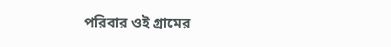পরিবার ওই গ্রামের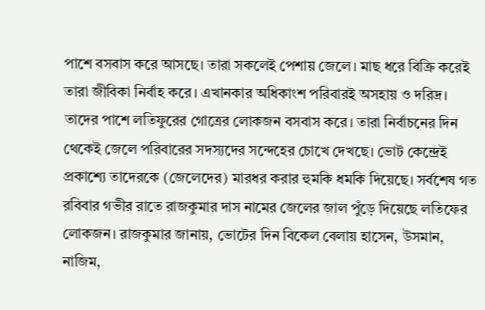পাশে বসবাস করে আসছে। তারা সকলেই পেশায় জেলে। মাছ ধরে বিক্রি করেই তারা জীবিকা নির্বাহ করে। এখানকার অধিকাংশ পরিবারই অসহায় ও দরিদ্র। তাদের পাশে লতিফুরের গোত্রের লোকজন বসবাস করে। তারা নির্বাচনের দিন থেকেই জেলে পরিবারের সদস্যদের সন্দেহের চোখে দেখছে। ভোট কেন্দ্রেই প্রকাশ্যে তাদেরকে (জেলেদের) মারধর করার হুমকি ধমকি দিয়েছে। সর্বশেষ গত রবিবার গভীর রাতে রাজকুমার দাস নামের জেলের জাল পুঁড়ে দিয়েছে লতিফের লোকজন। রাজকুমার জানায়, ভোটের দিন বিকেল বেলায় হাসেন, উসমান, নাজিম,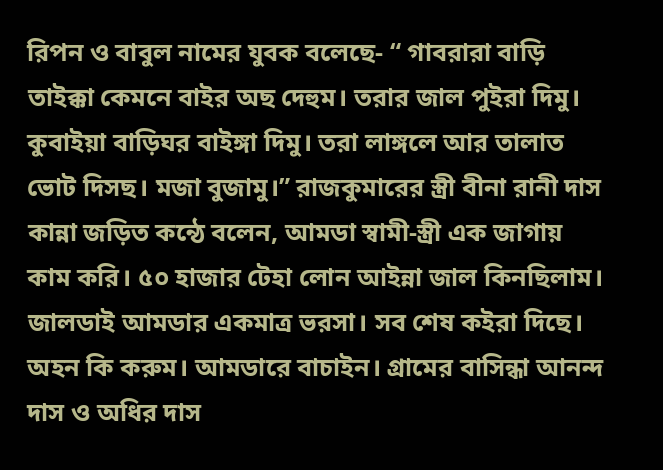রিপন ও বাবুল নামের যুবক বলেছে- “ গাবরারা বাড়ি তাইক্কা কেমনে বাইর অছ দেহুম। তরার জাল পুইরা দিমু। কুবাইয়া বাড়িঘর বাইঙ্গা দিমু। তরা লাঙ্গলে আর তালাত ভোট দিসছ। মজা বুজামু।” রাজকুমারের স্ত্রী বীনা রানী দাস কান্না জড়িত কন্ঠে বলেন, আমডা স্বামী-স্ত্রী এক জাগায় কাম করি। ৫০ হাজার টেহা লোন আইন্না জাল কিনছিলাম। জালডাই আমডার একমাত্র ভরসা। সব শেষ কইরা দিছে। অহন কি করুম। আমডারে বাচাইন। গ্রামের বাসিন্ধা আনন্দ দাস ও অধির দাস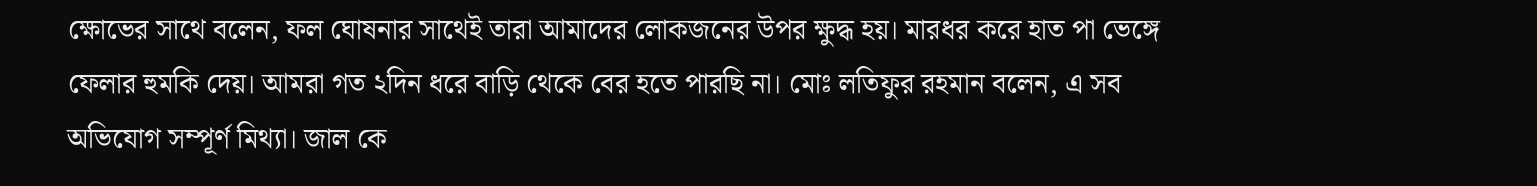ক্ষোভের সাথে বলেন, ফল ঘোষনার সাথেই তারা আমাদের লোকজনের উপর ক্ষুদ্ধ হয়। মারধর করে হাত পা ভেঙ্গে ফেলার হুমকি দেয়। আমরা গত ২দিন ধরে বাড়ি থেকে বের হতে পারছি না। মোঃ লতিফুর রহমান বলেন, এ সব অভিযোগ সম্পূর্ণ মিথ্যা। জাল কে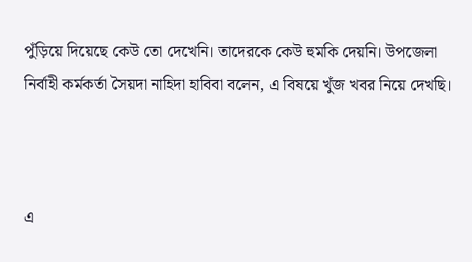পুঁড়িয়ে দিয়েছে কেউ তো দেখেনি। তাদেরকে কেউ হুমকি দেয়নি। উপজেলা নির্বাহী কর্মকর্তা সৈয়দা নাহিদা হাবিবা বলেন, এ বিষয়ে খুঁজ খবর নিয়ে দেখছি।



এ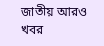জাতীয় আরও খবর